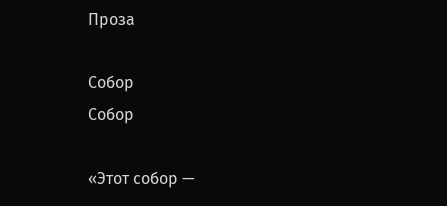Проза

Собор
Собор

«Этот собор —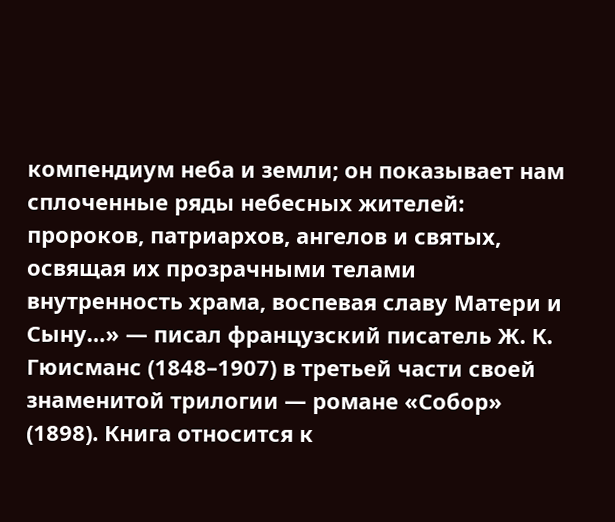компендиум неба и земли; он показывает нам сплоченные ряды небесных жителей: пророков, патриархов, ангелов и святых, освящая их прозрачными телами внутренность храма, воспевая славу Матери и Сыну…» — писал французский писатель Ж. К. Гюисманс (1848–1907) в третьей части своей знаменитой трилогии — романе «Собор» (1898). Книга относится к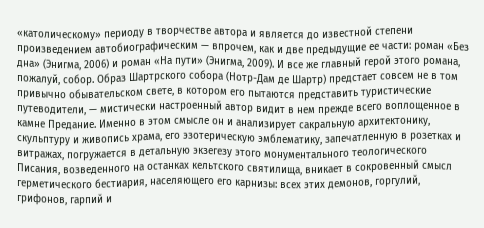«католическому» периоду в творчестве автора и является до известной степени произведением автобиографическим — впрочем, как и две предыдущие ее части: роман «Без дна» (Энигма, 2006) и роман «На пути» (Энигма, 2009). И все же главный герой этого романа, пожалуй, собор. Образ Шартрского собора (Нотр-Дам де Шартр) предстает совсем не в том привычно обывательском свете, в котором его пытаются представить туристические путеводители, — мистически настроенный автор видит в нем прежде всего воплощенное в камне Предание. Именно в этом смысле он и анализирует сакральную архитектонику, скульптуру и живопись храма, его эзотерическую эмблематику, запечатленную в розетках и витражах, погружается в детальную экзегезу этого монументального теологического Писания, возведенного на останках кельтского святилища, вникает в сокровенный смысл герметического бестиария, населяющего его карнизы: всех этих демонов, горгулий, грифонов, гарпий и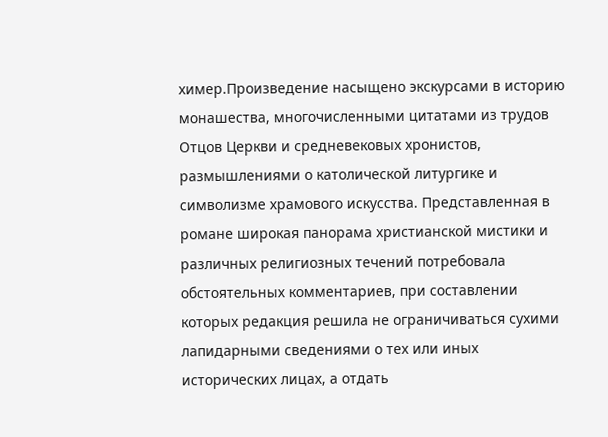химер.Произведение насыщено экскурсами в историю монашества, многочисленными цитатами из трудов Отцов Церкви и средневековых хронистов, размышлениями о католической литургике и символизме храмового искусства. Представленная в романе широкая панорама христианской мистики и различных религиозных течений потребовала обстоятельных комментариев, при составлении которых редакция решила не ограничиваться сухими лапидарными сведениями о тех или иных исторических лицах, а отдать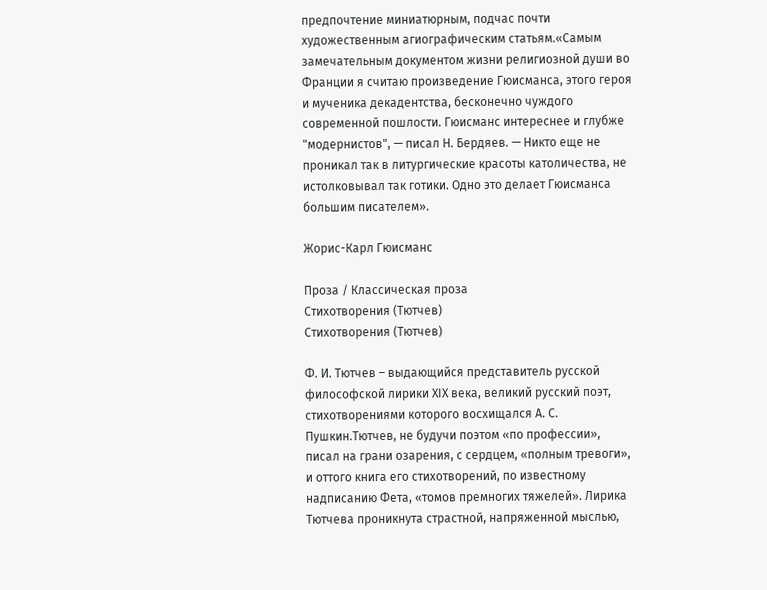предпочтение миниатюрным, подчас почти художественным агиографическим статьям.«Самым замечательным документом жизни религиозной души во Франции я считаю произведение Гюисманса, этого героя и мученика декадентства, бесконечно чуждого современной пошлости. Гюисманс интереснее и глубже "модернистов", — писал Н. Бердяев. — Никто еще не проникал так в литургические красоты католичества, не истолковывал так готики. Одно это делает Гюисманса большим писателем».

Жорис-Карл Гюисманс

Проза / Классическая проза
Стихотворения (Тютчев)
Стихотворения (Тютчев)

Ф. И. Тютчев – выдающийся представитель русской философской лирики ХIХ века, великий русский поэт, стихотворениями которого восхищался А. С. Пушкин.Тютчев, не будучи поэтом «по профессии», писал на грани озарения, с сердцем, «полным тревоги», и оттого книга его стихотворений, по известному надписанию Фета, «томов премногих тяжелей». Лирика Тютчева проникнута страстной, напряженной мыслью,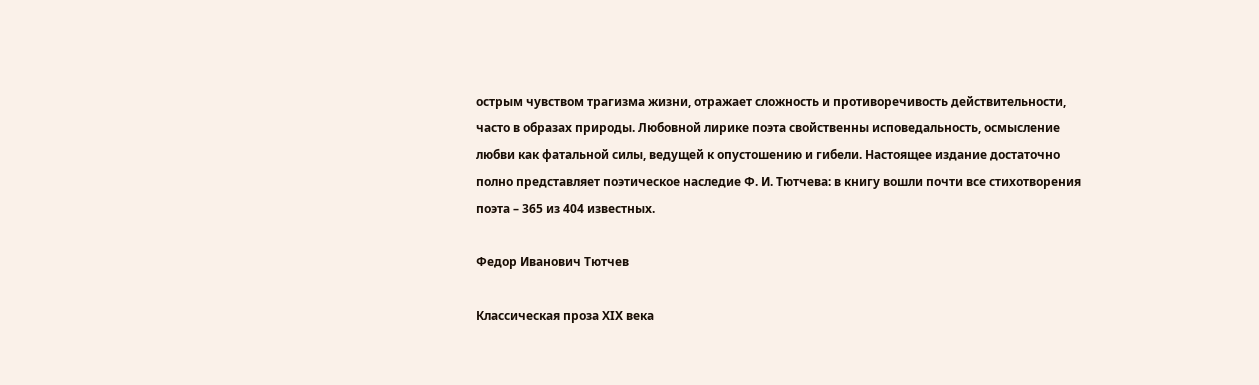острым чувством трагизма жизни, отражает сложность и противоречивость действительности, часто в образах природы. Любовной лирике поэта свойственны исповедальность, осмысление любви как фатальной силы, ведущей к опустошению и гибели. Настоящее издание достаточно полно представляет поэтическое наследие Ф. И. Тютчева: в книгу вошли почти все стихотворения поэта – 365 из 404 известных.

Федор Иванович Тютчев

Классическая проза ХIX века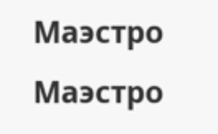Маэстро
Маэстро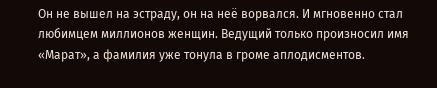Он не вышел на эстраду, он на неё ворвался. И мгновенно стал любимцем миллионов женщин. Ведущий только произносил имя «Марат», а фамилия уже тонула в громе аплодисментов.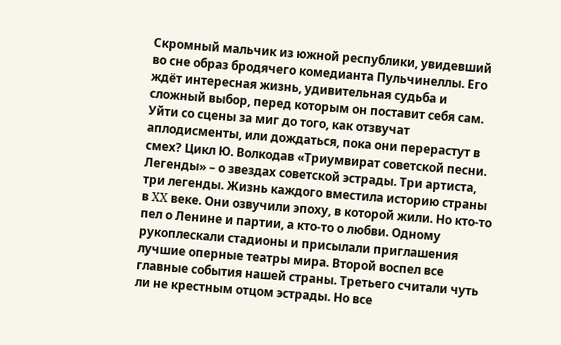Скромный мальчик из южной республики, увидевший во сне образ бродячего комедианта Пульчинеллы. Его ждёт интересная жизнь, удивительная судьба и сложный выбор, перед которым он поставит себя сам. Уйти со сцены за миг до того, как отзвучат аплодисменты, или дождаться, пока они перерастут в смех? Цикл Ю. Волкодав «Триумвират советской песни. Легенды» – о звездах советской эстрады. Три артиста, три легенды. Жизнь каждого вместила историю страны в XX веке. Они озвучили эпоху, в которой жили. Но кто-то пел о Ленине и партии, а кто-то о любви. Одному рукоплескали стадионы и присылали приглашения лучшие оперные театры мира. Второй воспел все главные события нашей страны. Третьего считали чуть ли не крестным отцом эстрады. Но все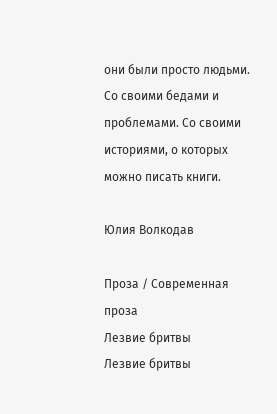они были просто людьми. Со своими бедами и проблемами. Со своими историями, о которых можно писать книги.

Юлия Волкодав

Проза / Современная проза
Лезвие бритвы
Лезвие бритвы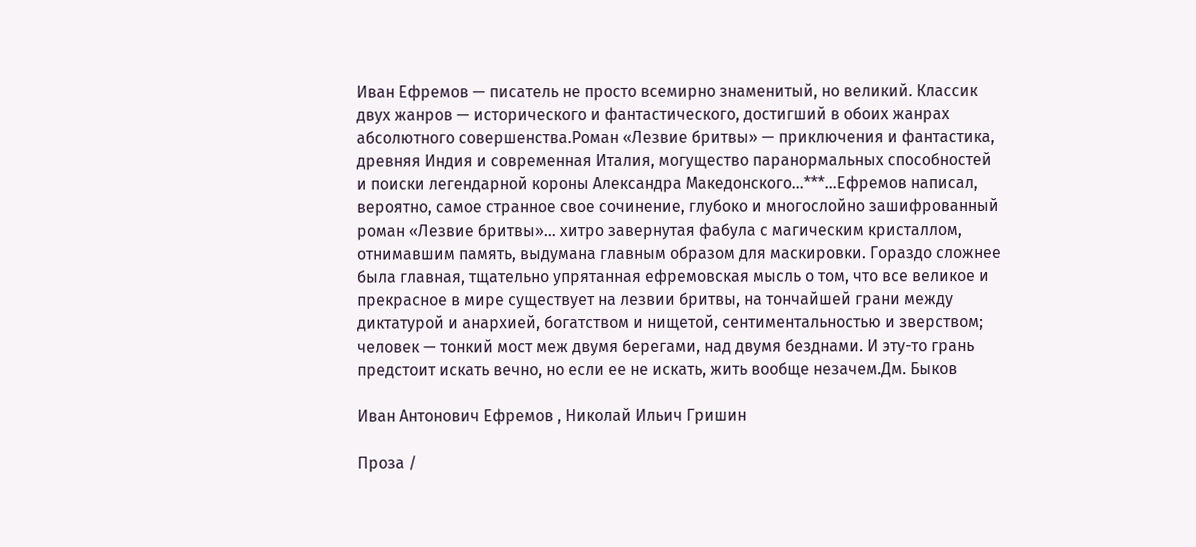Иван Ефремов — писатель не просто всемирно знаменитый, но великий. Классик двух жанров — исторического и фантастического, достигший в обоих жанрах абсолютного совершенства.Роман «Лезвие бритвы» — приключения и фантастика, древняя Индия и современная Италия, могущество паранормальных способностей и поиски легендарной короны Александра Македонского…***…Ефремов написал, вероятно, самое странное свое сочинение, глубоко и многослойно зашифрованный роман «Лезвие бритвы»… хитро завернутая фабула с магическим кристаллом, отнимавшим память, выдумана главным образом для маскировки. Гораздо сложнее была главная, тщательно упрятанная ефремовская мысль о том, что все великое и прекрасное в мире существует на лезвии бритвы, на тончайшей грани между диктатурой и анархией, богатством и нищетой, сентиментальностью и зверством; человек — тонкий мост меж двумя берегами, над двумя безднами. И эту-то грань предстоит искать вечно, но если ее не искать, жить вообще незачем.Дм. Быков

Иван Антонович Ефремов , Николай Ильич Гришин

Проза /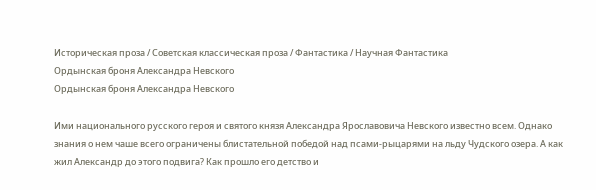Историческая проза / Советская классическая проза / Фантастика / Научная Фантастика
Ордынская броня Александра Невского
Ордынская броня Александра Невского

Ими национального русского героя и святого князя Александра Ярославовича Невского известно всем. Однако знания о нем чаше всего ограничены блистательной победой над псами-рыцарями на льду Чудского озера. А как жил Александр до этого подвига? Как прошло его детство и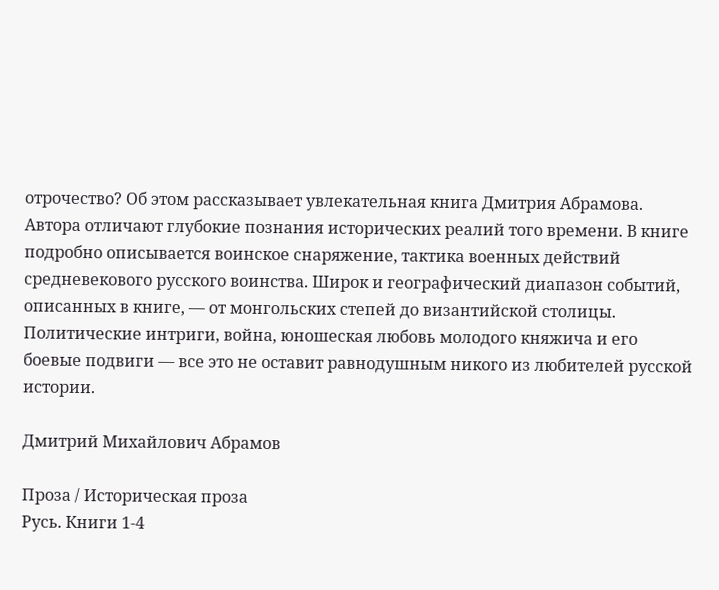отрочество? Об этом рассказывает увлекательная книга Дмитрия Абрамова. Автора отличают глубокие познания исторических реалий того времени. В книге подробно описывается воинское снаряжение, тактика военных действий средневекового русского воинства. Широк и географический диапазон событий, описанных в книге, — от монгольских степей до византийской столицы. Политические интриги, война, юношеская любовь молодого княжича и его боевые подвиги — все это не оставит равнодушным никого из любителей русской истории.

Дмитрий Михайлович Абрамов

Проза / Историческая проза
Русь. Книги 1-4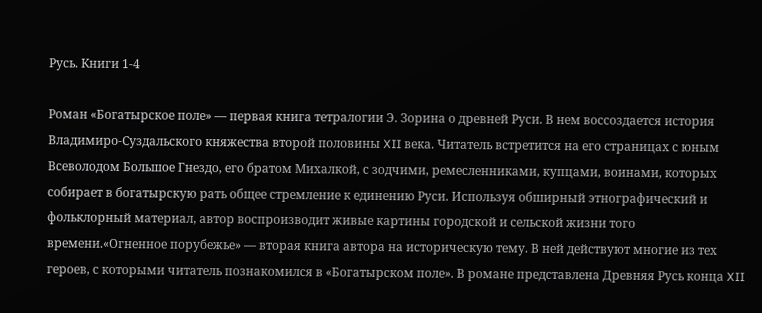Русь. Книги 1-4

Роман «Богатырское поле» — первая книга тетралогии Э. Зорина о древней Руси. В нем воссоздается история Владимиро-Суздальского княжества второй половины XII века. Читатель встретится на его страницах с юным Всеволодом Большое Гнездо, его братом Михалкой, с зодчими, ремесленниками, купцами, воинами, которых собирает в богатырскую рать общее стремление к единению Руси. Используя обширный этнографический и фольклорный материал, автор воспроизводит живые картины городской и сельской жизни того времени.«Огненное порубежье» — вторая книга автора на историческую тему. В ней действуют многие из тех героев, с которыми читатель познакомился в «Богатырском поле». В романе представлена Древняя Русь конца XII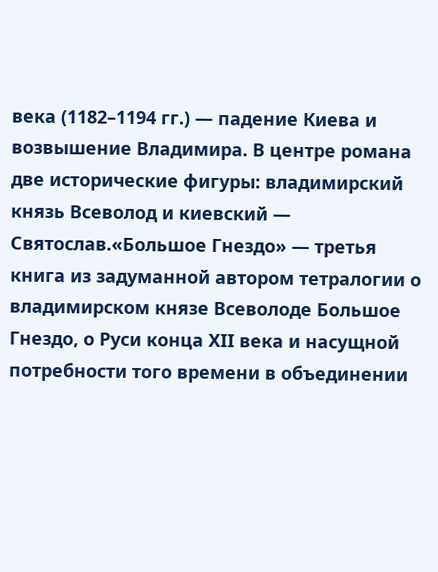века (1182–1194 гг.) — падение Киева и возвышение Владимира. В центре романа две исторические фигуры: владимирский князь Всеволод и киевский — Святослав.«Большое Гнездо» — третья книга из задуманной автором тетралогии о владимирском князе Всеволоде Большое Гнездо, о Руси конца XII века и насущной потребности того времени в объединении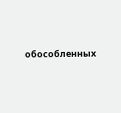обособленных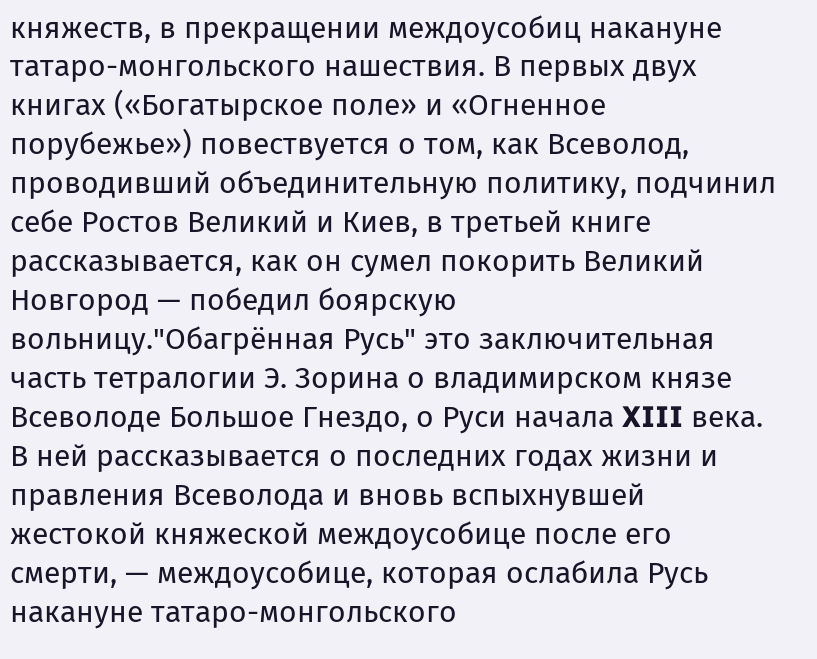княжеств, в прекращении междоусобиц накануне татаро-монгольского нашествия. В первых двух книгах («Богатырское поле» и «Огненное порубежье») повествуется о том, как Всеволод, проводивший объединительную политику, подчинил себе Ростов Великий и Киев, в третьей книге рассказывается, как он сумел покорить Великий Новгород — победил боярскую вольницу."Обагрённая Русь" это заключительная часть тетралогии Э. Зорина о владимирском князе Всеволоде Большое Гнездо, о Руси начала XIII века. В ней рассказывается о последних годах жизни и правления Всеволода и вновь вспыхнувшей жестокой княжеской междоусобице после его смерти, — междоусобице, которая ослабила Русь накануне татаро-монгольского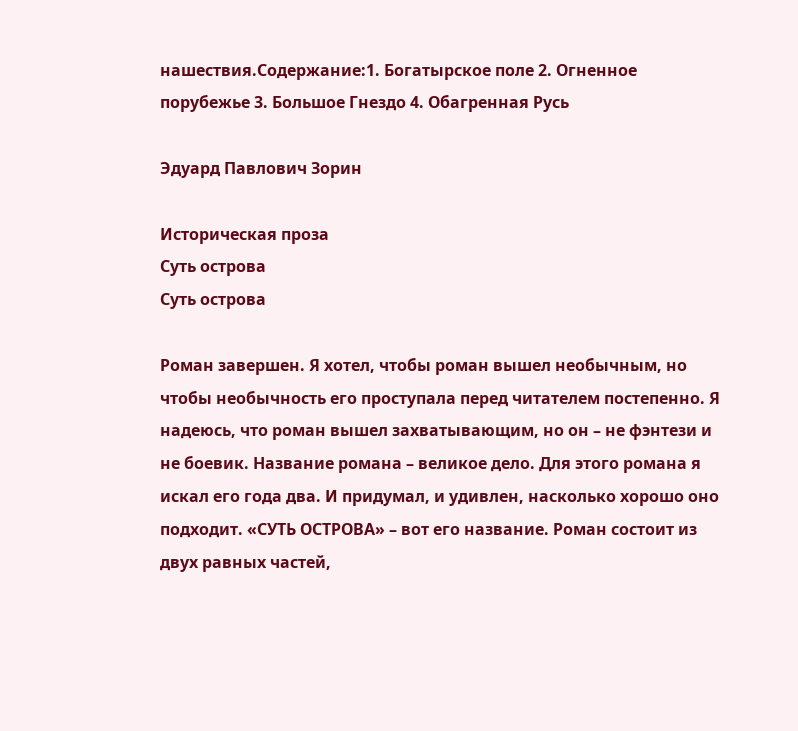нашествия.Содержание:1. Богатырское поле 2. Огненное порубежье 3. Большое Гнездо 4. Обагренная Русь

Эдуард Павлович Зорин

Историческая проза
Суть острова
Суть острова

Роман завершен. Я хотел, чтобы роман вышел необычным, но чтобы необычность его проступала перед читателем постепенно. Я надеюсь, что роман вышел захватывающим, но он – не фэнтези и не боевик. Название романа – великое дело. Для этого романа я искал его года два. И придумал, и удивлен, насколько хорошо оно подходит. «СУТЬ ОСТРОВА» – вот его название. Роман состоит из двух равных частей,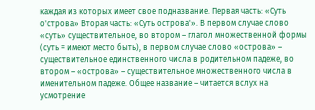каждая из которых имеет свое подназвание. Первая часть: «Суть о'строва» Вторая часть: «Суть острова'». В первом случае слово «суть» существительное, во втором – глагол множественной формы (суть = имеют место быть), в первом случае слово «острова» – существительное единственного числа в родительном падеже, во втором – «острова» – существительное множественного числа в именительном падеже. Общее название – читается вслух на усмотрение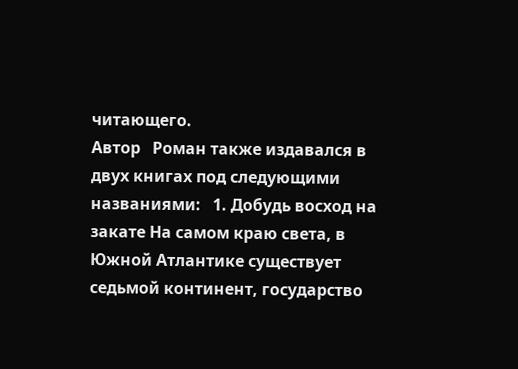читающего.                                                 Автор   Роман также издавался в двух книгах под следующими названиями:   1. Добудь восход на закате На самом краю света, в Южной Атлантике существует седьмой континент, государство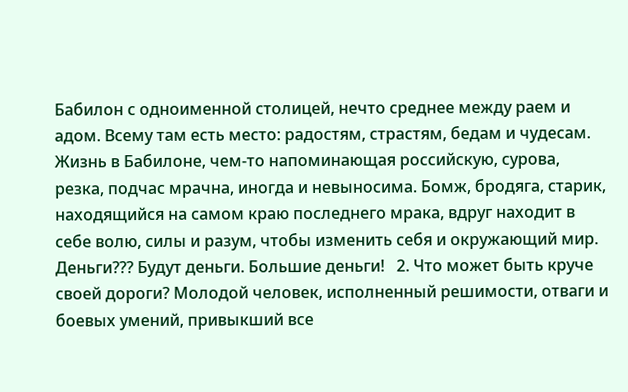Бабилон с одноименной столицей, нечто среднее между раем и адом. Всему там есть место: радостям, страстям, бедам и чудесам. Жизнь в Бабилоне, чем-то напоминающая российскую, сурова, резка, подчас мрачна, иногда и невыносима. Бомж, бродяга, старик, находящийся на самом краю последнего мрака, вдруг находит в себе волю, силы и разум, чтобы изменить себя и окружающий мир. Деньги??? Будут деньги. Большие деньги!   2. Что может быть круче своей дороги? Молодой человек, исполненный решимости, отваги и боевых умений, привыкший все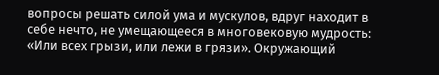вопросы решать силой ума и мускулов, вдруг находит в себе нечто, не умещающееся в многовековую мудрость: «Или всех грызи, или лежи в грязи». Окружающий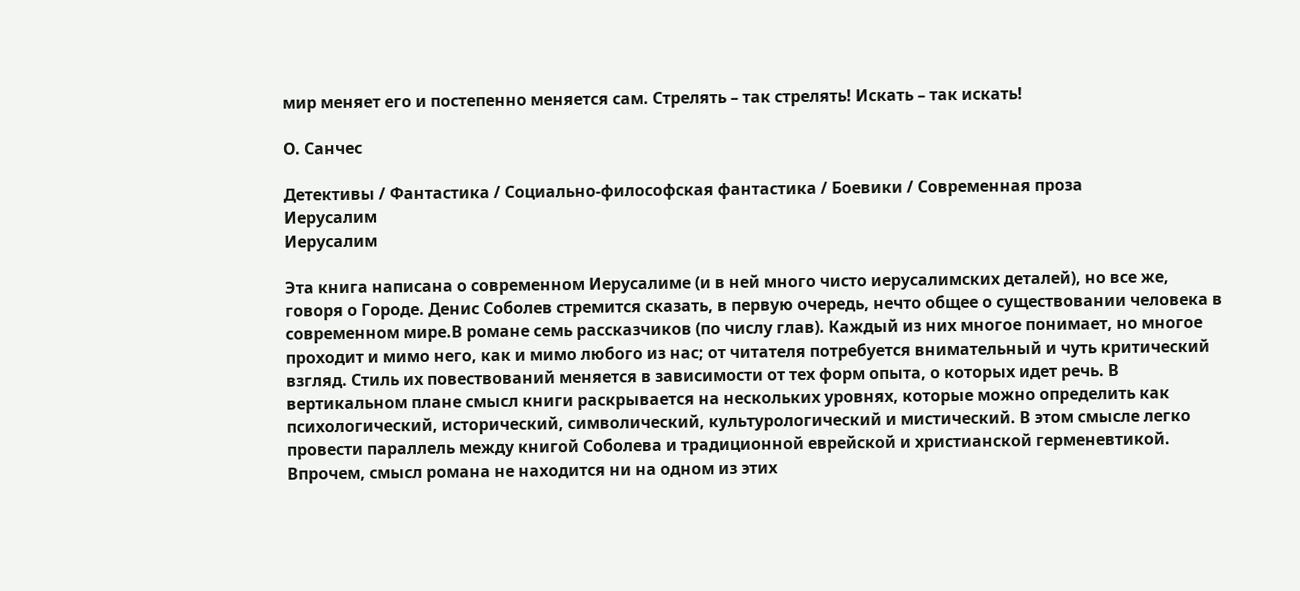мир меняет его и постепенно меняется сам. Стрелять – так стрелять! Искать – так искать!

О. Санчес

Детективы / Фантастика / Социально-философская фантастика / Боевики / Современная проза
Иерусалим
Иерусалим

Эта книга написана о современном Иерусалиме (и в ней много чисто иерусалимских деталей), но все же, говоря о Городе. Денис Соболев стремится сказать, в первую очередь, нечто общее о существовании человека в современном мире.В романе семь рассказчиков (по числу глав). Каждый из них многое понимает, но многое проходит и мимо него, как и мимо любого из нас; от читателя потребуется внимательный и чуть критический взгляд. Стиль их повествований меняется в зависимости от тех форм опыта, о которых идет речь. В вертикальном плане смысл книги раскрывается на нескольких уровнях, которые можно определить как психологический, исторический, символический, культурологический и мистический. В этом смысле легко провести параллель между книгой Соболева и традиционной еврейской и христианской герменевтикой. Впрочем, смысл романа не находится ни на одном из этих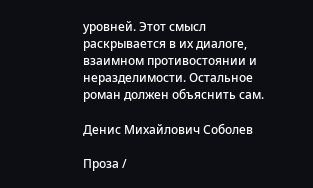уровней. Этот смысл раскрывается в их диалоге, взаимном противостоянии и неразделимости. Остальное роман должен объяснить сам.

Денис Михайлович Соболев

Проза /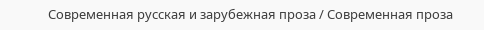Современная русская и зарубежная проза / Современная проза